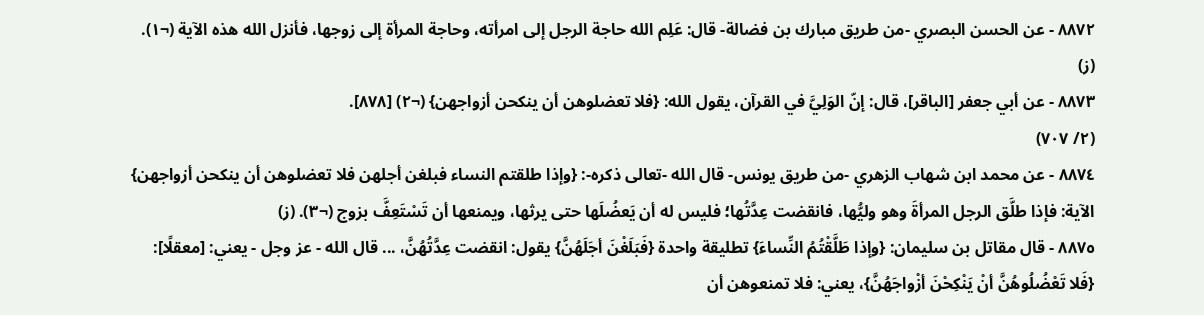٨٨٧٢ - عن الحسن البصري -من طريق مبارك بن فضالة- قال: عَلِم الله حاجة الرجل إلى امرأته، وحاجة المرأة إلى زوجها، فأنزل الله هذه الآية (¬١). (ز)
٨٨٧٣ - عن أبي جعفر [الباقر]، قال: إنّ الوَلِيَّ في القرآن، يقول الله: {فلا تعضلوهن أن ينكحن أزواجهن} (¬٢) [٨٧٨].
(٢/ ٧٠٧)
٨٨٧٤ - عن محمد ابن شهاب الزهري -من طريق يونس- قال الله -تعالى ذكره-: {وإذا طلقتم النساء فبلغن أجلهن فلا تعضلوهن أن ينكحن أزواجهن} الآية: فإذا طلَّق الرجل المرأةَ وهو وليُّها، فانقضت عِدَّتُها؛ فليس له أن يَعضُلَها حتى يرثها، ويمنعها أن تَسْتَعِفَّ بزوج (¬٣). (ز)
٨٨٧٥ - قال مقاتل بن سليمان: {وإذا طَلَّقْتُمُ النِّساءَ} تطليقة واحدة {فَبَلَغْنَ أجَلَهُنَّ} يقول: انقضت عِدَّتُهُنَّ، ... قال الله - عز وجل - يعني: [معقلًا]: {فَلا تَعْضُلُوهُنَّ أنْ يَنْكِحْنَ أزْواجَهُنَّ}، يعني: فلا تمنعوهن أن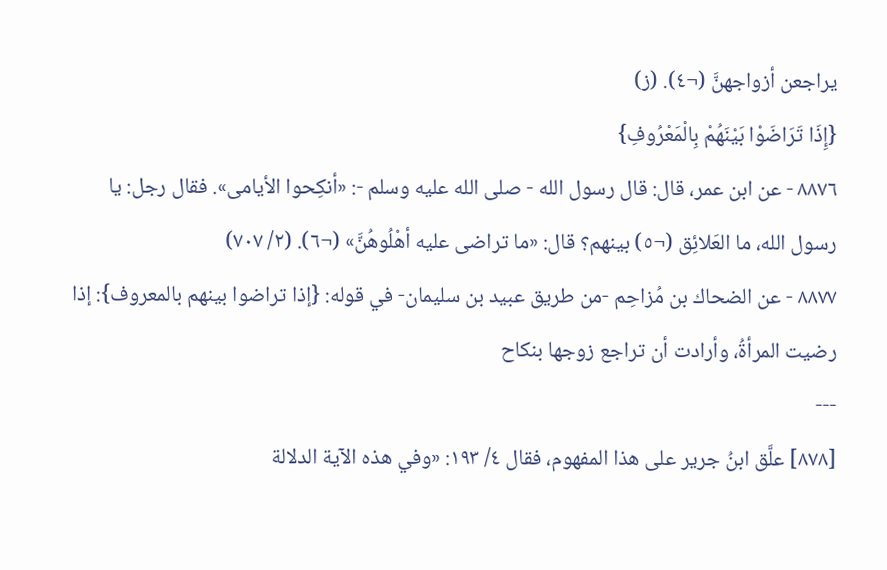يراجعن أزواجهنَّ (¬٤). (ز)
{إِذَا تَرَاضَوْا بَيْنَهُمْ بِالْمَعْرُوفِ}
٨٨٧٦ - عن ابن عمر، قال: قال رسول الله - صلى الله عليه وسلم -: «أنكِحوا الأيامى». فقال رجل: يا رسول الله، ما العَلائِق (¬٥) بينهم؟ قال: «ما تراضى عليه أهْلُوهُنَّ» (¬٦). (٢/ ٧٠٧)
٨٨٧٧ - عن الضحاك بن مُزاحِم -من طريق عبيد بن سليمان- في قوله: {إذا تراضوا بينهم بالمعروف}: إذا رضيت المرأةُ، وأرادت أن تراجع زوجها بنكاح
---
[٨٧٨] علَّق ابنُ جرير على هذا المفهوم، فقال ٤/ ١٩٣: «وفي هذه الآية الدلالة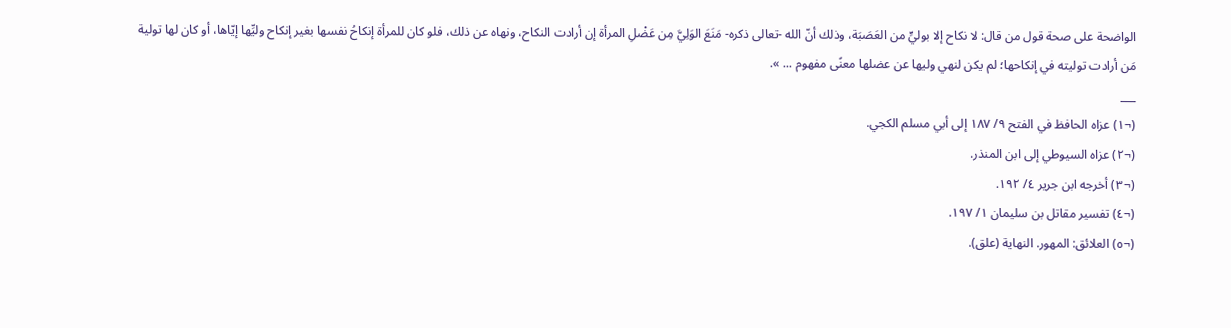الواضحة على صحة قول من قال: لا نكاح إلا بوليٍّ من العَصَبَة، وذلك أنّ الله -تعالى ذكره- مَنَعَ الوَلِيَّ مِن عَضْلِ المرأة إن أرادت النكاح، ونهاه عن ذلك، فلو كان للمرأة إنكاحُ نفسها بغير إنكاح وليِّها إيّاها، أو كان لها تولية مَن أرادت توليته في إنكاحها؛ لم يكن لنهي وليها عن عضلها معنًى مفهوم ... ».
___
(¬١) عزاه الحافظ في الفتح ٩/ ١٨٧ إلى أبي مسلم الكجي.
(¬٢) عزاه السيوطي إلى ابن المنذر.
(¬٣) أخرجه ابن جرير ٤/ ١٩٢.
(¬٤) تفسير مقاتل بن سليمان ١/ ١٩٧.
(¬٥) العلائق: المهور. النهاية (علق).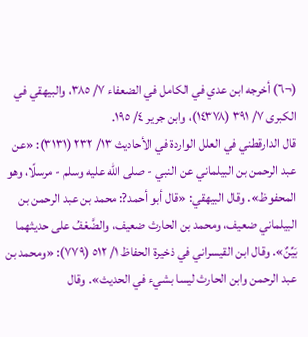(¬٦) أخرجه ابن عدي في الكامل في الضعفاء ٧/ ٣٨٥، والبيهقي في الكبرى ٧/ ٣٩١ (١٤٣٧٨)، وابن جرير ٤/ ١٩٥.
قال الدارقطني في العلل الواردة في الأحاديث ١٣/ ٢٣٢ (٣١٣١): «عن عبد الرحمن بن البيلماني عن النبي - صلى الله عليه وسلم - مرسلًا، وهو المحفوظ». وقال البيهقي: «قال أبو أحمد?: محمد بن عبد الرحمن بن البيلماني ضعيف، ومحمد بن الحارث ضعيف، والضَّعْفُ على حديثهما بَيِّنٌ». وقال ابن القيسراني في ذخيرة الحفاظ ١/ ٥١٢ (٧٧٩): «ومحمد بن عبد الرحمن وابن الحارث ليسا بشيء في الحديث». وقال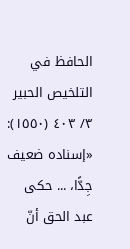الحافظ في التلخيص الحبير ٣/ ٤٠٣ (١٥٥٠): «إسناده ضعيف جِدًّا، ... حكى عبد الحق أنّ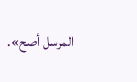المرسل أصح».